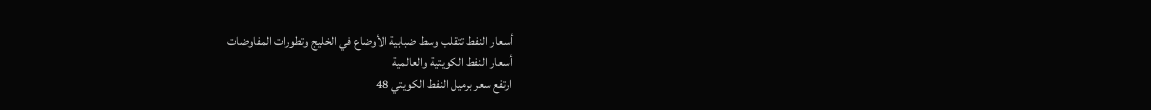أسعار النفط تتقلب وسط ضبابية الأوضاع في الخليج وتطورات المفاوضات
أسعار النفط الكويتية والعالمية
ارتفع سعر برميل النفط الكويتي 48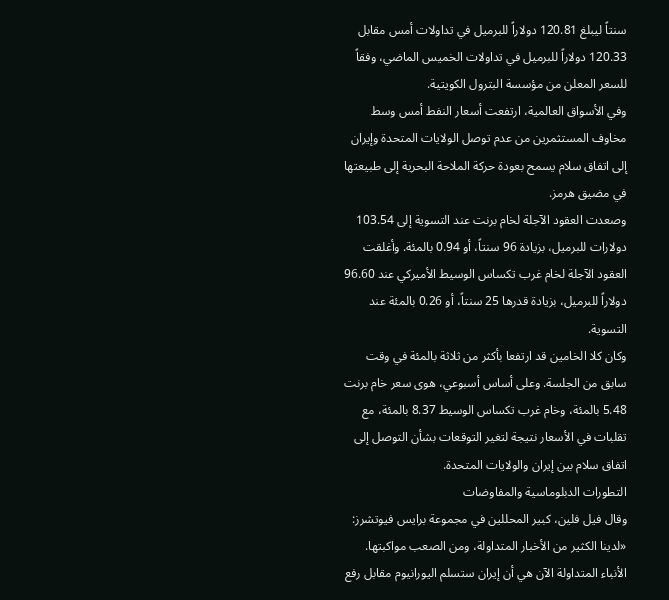سنتاً ليبلغ 120.81 دولاراً للبرميل في تداولات أمس مقابل 120.33 دولاراً للبرميل في تداولات الخميس الماضي، وفقاً للسعر المعلن من مؤسسة البترول الكويتية.
وفي الأسواق العالمية، ارتفعت أسعار النفط أمس وسط مخاوف المستثمرين من عدم توصل الولايات المتحدة وإيران إلى اتفاق سلام يسمح بعودة حركة الملاحة البحرية إلى طبيعتها في مضيق هرمز.
وصعدت العقود الآجلة لخام برنت عند التسوية إلى 103.54 دولارات للبرميل، بزيادة 96 سنتاً، أو 0.94 بالمئة. وأغلقت العقود الآجلة لخام غرب تكساس الوسيط الأميركي عند 96.60 دولاراً للبرميل، بزيادة قدرها 25 سنتاً، أو 0.26 بالمئة عند التسوية.
وكان كلا الخامين قد ارتفعا بأكثر من ثلاثة بالمئة في وقت سابق من الجلسة. وعلى أساس أسبوعي، هوى سعر خام برنت 5.48 بالمئة، وخام غرب تكساس الوسيط 8.37 بالمئة، مع تقلبات في الأسعار نتيجة لتغير التوقعات بشأن التوصل إلى اتفاق سلام بين إيران والولايات المتحدة.
التطورات الدبلوماسية والمفاوضات
وقال فيل فلين، كبير المحللين في مجموعة برايس فيوتشرز: «لدينا الكثير من الأخبار المتداولة، ومن الصعب مواكبتها. الأنباء المتداولة الآن هي أن إيران ستسلم اليورانيوم مقابل رفع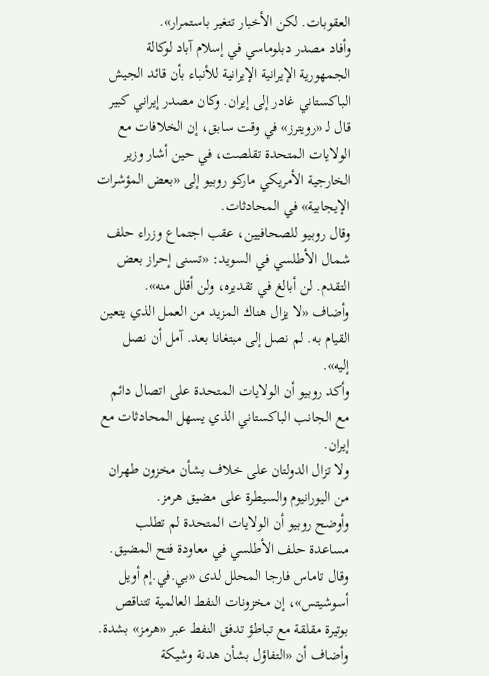العقوبات. لكن الأخبار تتغير باستمرار».
وأفاد مصدر دبلوماسي في إسلام آباد لوكالة الجمهورية الإيرانية الإيرانية للأنباء بأن قائد الجيش الباكستاني غادر إلى إيران. وكان مصدر إيراني كبير قال لـ «رويترز» في وقت سابق، إن الخلافات مع الولايات المتحدة تقلصت، في حين أشار وزير الخارجية الأمريكي ماركو روبيو إلى «بعض المؤشرات الإيجابية» في المحادثات.
وقال روبيو للصحافيين، عقب اجتماع وزراء حلف شمال الأطلسي في السويد: «تسنى إحراز بعض التقدم. لن أبالغ في تقديره، ولن أقلل منه».
وأضاف «لا يزال هناك المزيد من العمل الذي يتعين القيام به. لم نصل إلى مبتغانا بعد. آمل أن نصل إليه».
وأكد روبيو أن الولايات المتحدة على اتصال دائم مع الجانب الباكستاني الذي يسهل المحادثات مع إيران.
ولا تزال الدولتان على خلاف بشأن مخزون طهران من اليورانيوم والسيطرة على مضيق هرمز.
وأوضح روبيو أن الولايات المتحدة لم تطلب مساعدة حلف الأطلسي في معاودة فتح المضيق.
وقال تاماس فارجا المحلل لدى «بي.في.إم أويل أسوشيتس»، إن مخزونات النفط العالمية تتناقص بوتيرة مقلقة مع تباطؤ تدفق النفط عبر «هرمز» بشدة.
وأضاف أن «التفاؤل بشأن هدنة وشيكة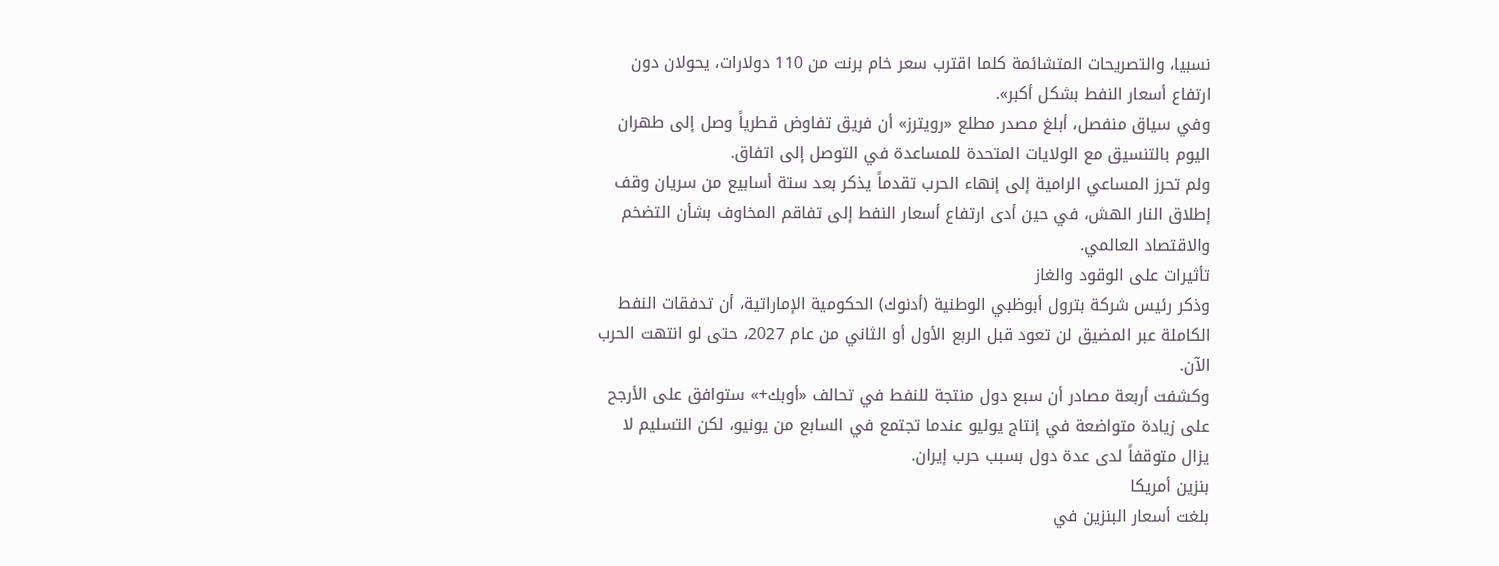نسبيا، والتصريحات المتشائمة كلما اقترب سعر خام برنت من 110 دولارات، يحولان دون ارتفاع أسعار النفط بشكل أكبر».
وفي سياق منفصل، أبلغ مصدر مطلع «رويترز» أن فريق تفاوض قطرياً وصل إلى طهران اليوم بالتنسيق مع الولايات المتحدة للمساعدة في التوصل إلى اتفاق.
ولم تحرز المساعي الرامية إلى إنهاء الحرب تقدماً يذكر بعد ستة أسابيع من سريان وقف إطلاق النار الهش، في حين أدى ارتفاع أسعار النفط إلى تفاقم المخاوف بشأن التضخم والاقتصاد العالمي.
تأثيرات على الوقود والغاز
وذكر رئيس شركة بترول أبوظبي الوطنية (أدنوك) الحكومية الإماراتية، أن تدفقات النفط الكاملة عبر المضيق لن تعود قبل الربع الأول أو الثاني من عام 2027، حتى لو انتهت الحرب الآن.
وكشفت أربعة مصادر أن سبع دول منتجة للنفط في تحالف «أوبك+» ستوافق على الأرجح على زيادة متواضعة في إنتاج يوليو عندما تجتمع في السابع من يونيو، لكن التسليم لا يزال متوقفاً لدى عدة دول بسبب حرب إيران.
بنزين أمريكا
بلغت أسعار البنزين في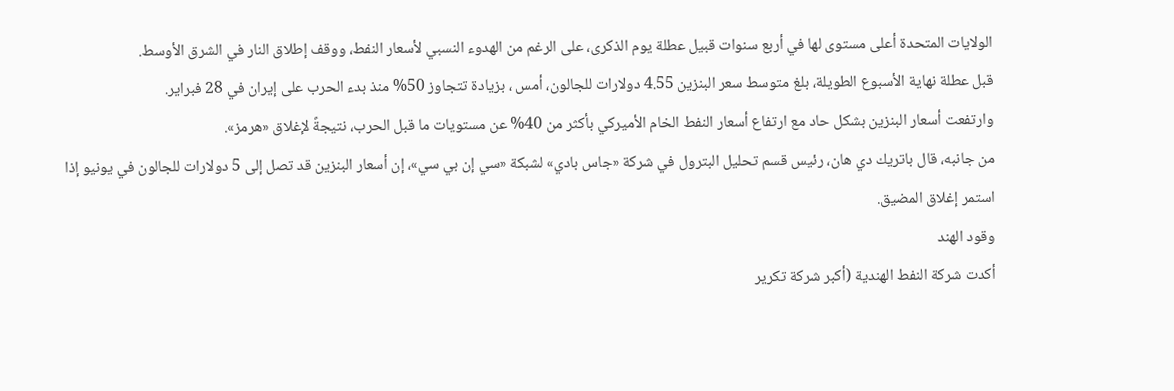الولايات المتحدة أعلى مستوى لها في أربع سنوات قبيل عطلة يوم الذكرى، على الرغم من الهدوء النسبي لأسعار النفط، ووقف إطلاق النار في الشرق الأوسط.
قبل عطلة نهاية الأسبوع الطويلة، بلغ متوسط سعر البنزين 4.55 دولارات للجالون، أمس ، بزيادة تتجاوز 50% منذ بدء الحرب على إيران في 28 فبراير.
وارتفعت أسعار البنزين بشكل حاد مع ارتفاع أسعار النفط الخام الأميركي بأكثر من 40% عن مستويات ما قبل الحرب، نتيجةً لإغلاق «هرمز».
من جانبه، قال باتريك دي هان، رئيس قسم تحليل البترول في شركة «جاس بادي» لشبكة «سي إن بي سي»، إن أسعار البنزين قد تصل إلى 5 دولارات للجالون في يونيو إذا استمر إغلاق المضيق.
وقود الهند
أكدت شركة النفط الهندية (أكبر شركة تكرير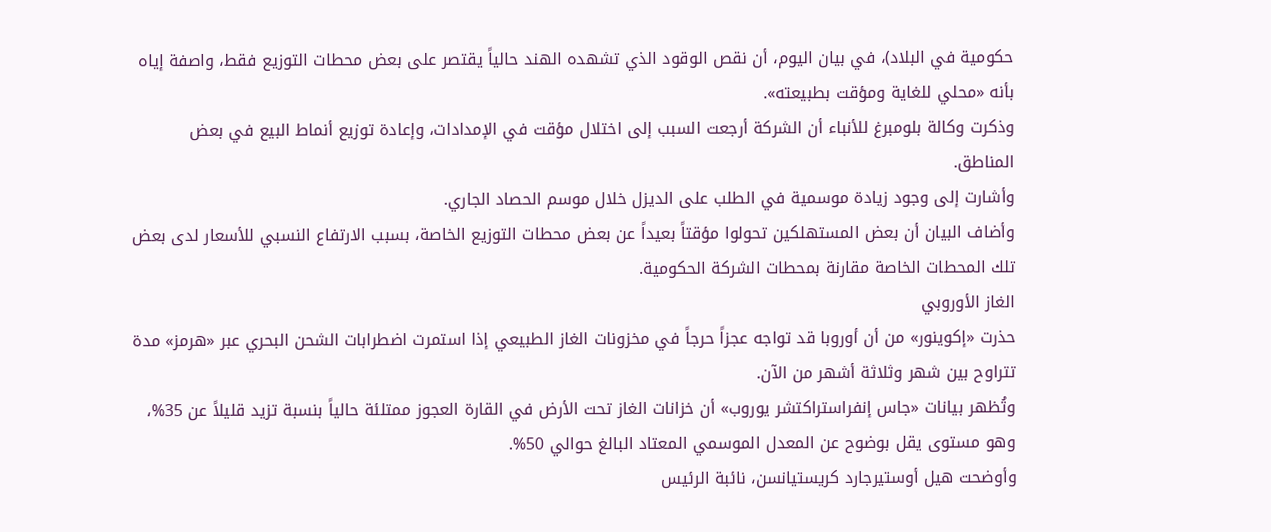حكومية في البلاد)، في بيان اليوم، أن نقص الوقود الذي تشهده الهند حالياً يقتصر على بعض محطات التوزيع فقط، واصفة إياه بأنه «محلي للغاية ومؤقت بطبيعته».
وذكرت وكالة بلومبرغ للأنباء أن الشركة أرجعت السبب إلى اختلال مؤقت في الإمدادات، وإعادة توزيع أنماط البيع في بعض المناطق.
وأشارت إلى وجود زيادة موسمية في الطلب على الديزل خلال موسم الحصاد الجاري.
وأضاف البيان أن بعض المستهلكين تحولوا مؤقتاً بعيداً عن بعض محطات التوزيع الخاصة، بسبب الارتفاع النسبي للأسعار لدى بعض تلك المحطات الخاصة مقارنة بمحطات الشركة الحكومية.
الغاز الأوروبي
حذرت «إكوينور» من أن أوروبا قد تواجه عجزاً حرجاً في مخزونات الغاز الطبيعي إذا استمرت اضطرابات الشحن البحري عبر «هرمز» مدة تتراوح بين شهر وثلاثة أشهر من الآن.
وتُظهر بيانات «جاس إنفراستراكتشر يوروب» أن خزانات الغاز تحت الأرض في القارة العجوز ممتلئة حالياً بنسبة تزيد قليلاً عن 35%، وهو مستوى يقل بوضوح عن المعدل الموسمي المعتاد البالغ حوالي 50%.
وأوضحت هيل أوستيرجارد كريستيانسن، نائبة الرئيس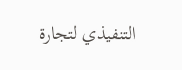التنفيذي لتجارة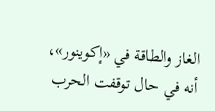الغاز والطاقة في «إكوينور»، أنه في حال توقفت الحرب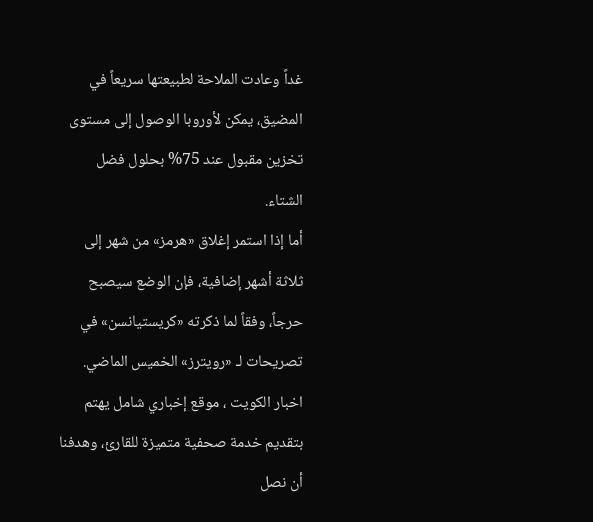غداً وعادت الملاحة لطبيعتها سريعاً في المضيق، يمكن لأوروبا الوصول إلى مستوى تخزين مقبول عند 75% بحلول فضل الشتاء.
أما إذا استمر إغلاق «هرمز» من شهر إلى ثلاثة أشهر إضافية، فإن الوضع سيصبح حرجاً، وفقاً لما ذكرته «كريستيانسن» في تصريحات لـ «رويترز» الخميس الماضي.
اخبار الكويت ، موقع إخباري شامل يهتم بتقديم خدمة صحفية متميزة للقارئ، وهدفنا أن نصل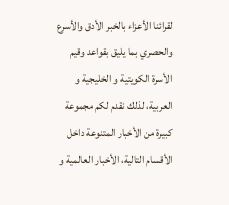لقرائنا الأعزاء بالخبر الأدق والأسرع والحصري بما يليق بقواعد وقيم الأسرة الكويتية و الخليجية و العربية، لذلك نقدم لكم مجموعة كبيرة من الأخبار المتنوعة داخل الأقسام التالية، الأخبار العالمية و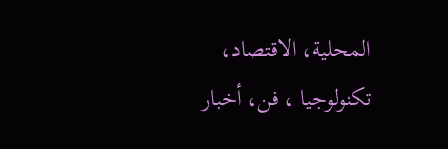المحلية، الاقتصاد، تكنولوجيا ، فن، أخبار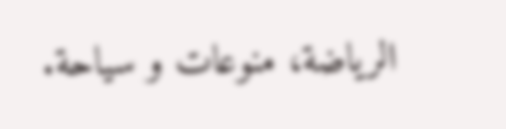الرياضة، منوعات و سياحة.